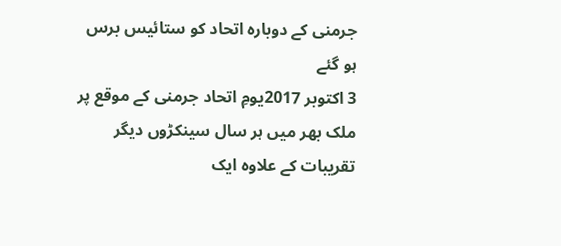جرمنی کے دوبارہ اتحاد کو ستائیس برس ہو گئے
3 اکتوبر 2017یومِ اتحاد جرمنی کے موقع پر ملک بھر میں ہر سال سینکڑوں دیگر تقریبات کے علاوہ ایک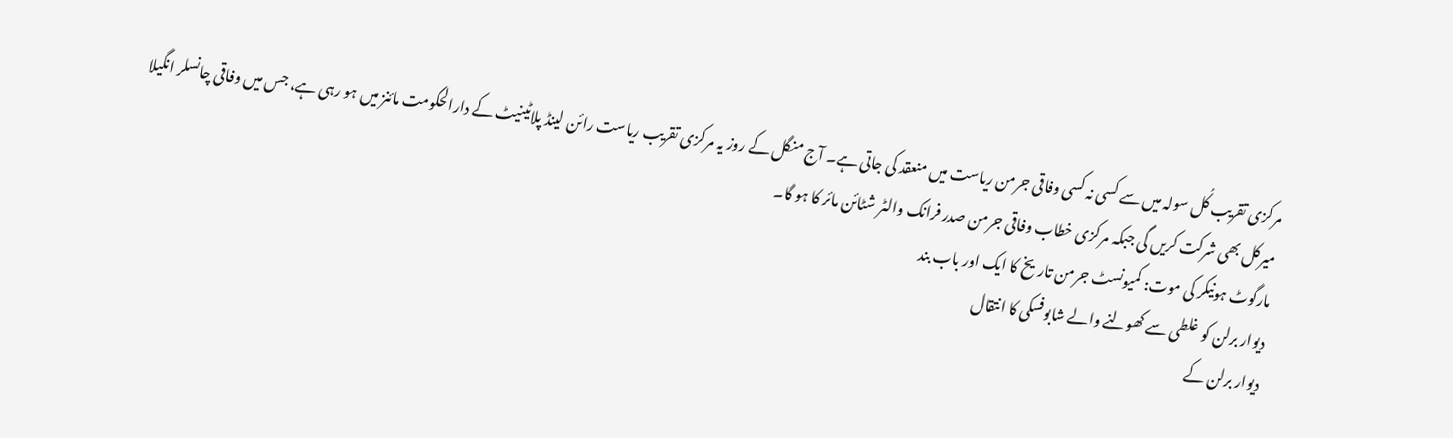مرکزی تقریب کُل سولہ میں سے کسی نہ کسی وفاقی جرمن ریاست میں منعقد کی جاتی ہے۔ آج منگل کے روز یہ مرکزی تقریب ریاست رائن لینڈ پلاٹینیٹ کے دارالحکومت مائنز میں ہو رہی ہے، جس میں وفاقی چانسلر انگیلا میرکل بھی شرکت کریں گی جبکہ مرکزی خطاب وفاقی جرمن صدر فرانک والٹر شٹائن مائر کا ہو گا۔
مارگوٹ ہونیکر کی موت: کمیونسٹ جرمن تاریخ کا ایک اور باب بند
دیوار برلن کو غلطی سے کھولنے والے شابوفسکی کا انتقال
دیوار برلن کے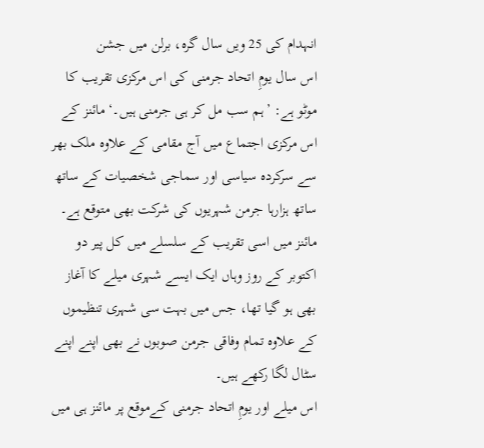انہدام کی 25 ویں سال گرہ، برلن میں جشن
اس سال یومِ اتحاد جرمنی کی اس مرکزی تقریب کا موٹو ہے: ’ہم سب مل کر ہی جرمنی ہیں۔‘ مائنز کے اس مرکزی اجتماع میں آج مقامی کے علاوہ ملک بھر سے سرکردہ سیاسی اور سماجی شخصیات کے ساتھ ساتھ ہزارہا جرمن شہریوں کی شرکت بھی متوقع ہے۔
مائنز میں اسی تقریب کے سلسلے میں کل پیر دو اکتوبر کے روز وہاں ایک ایسے شہری میلے کا آغاز بھی ہو گیا تھا، جس میں بہت سی شہری تنظیموں کے علاوہ تمام وفاقی جرمن صوبوں نے بھی اپنے اپنے سٹال لگا رکھے ہیں۔
اس میلے اور یومِ اتحاد جرمنی کےموقع پر مائنز ہی میں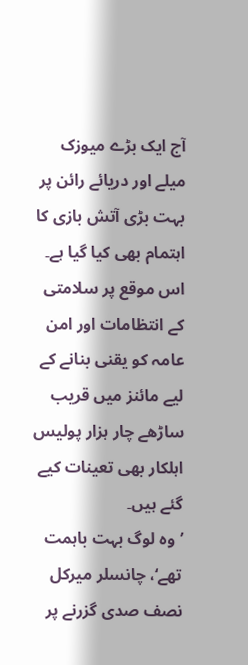آج ایک بڑے میوزک میلے اور دریائے رائن پر بہت بڑی آتش بازی کا اہتمام بھی کیا گیا ہے۔ اس موقع پر سلامتی کے انتظامات اور امن عامہ کو یقنی بنانے کے لیے مائنز میں قریب ساڑھے چار ہزار پولیس اہلکار بھی تعینات کیے گئے ہیں۔
’وہ لوگ بہت باہمت تھے‘، چانسلر میرکل
نصف صدی گزرنے پر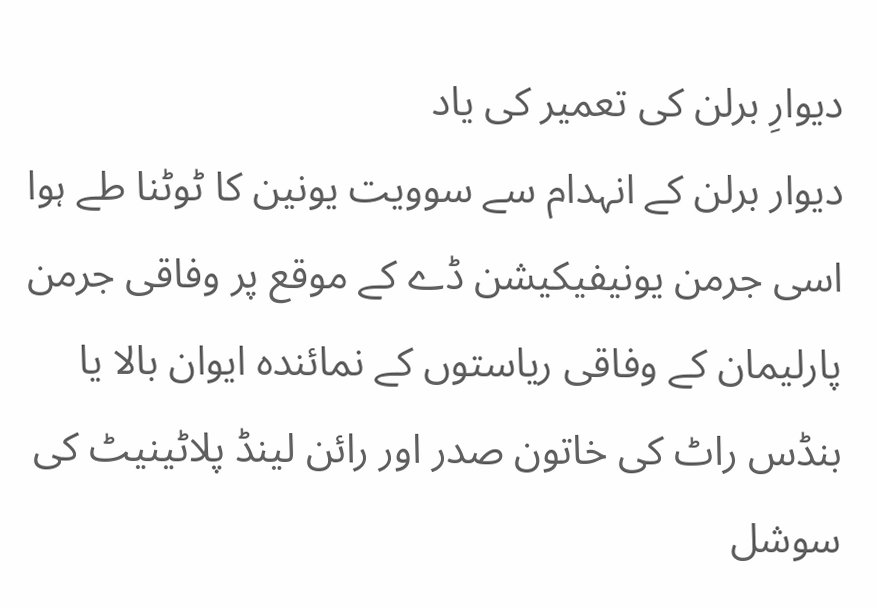دیوارِ برلن کی تعمیر کی یاد
دیوار برلن کے انہدام سے سوویت یونین کا ٹوٹنا طے ہوا
اسی جرمن یونیفیکیشن ڈے کے موقع پر وفاقی جرمن پارلیمان کے وفاقی ریاستوں کے نمائندہ ایوان بالا یا بنڈس راٹ کی خاتون صدر اور رائن لینڈ پلاٹینیٹ کی سوشل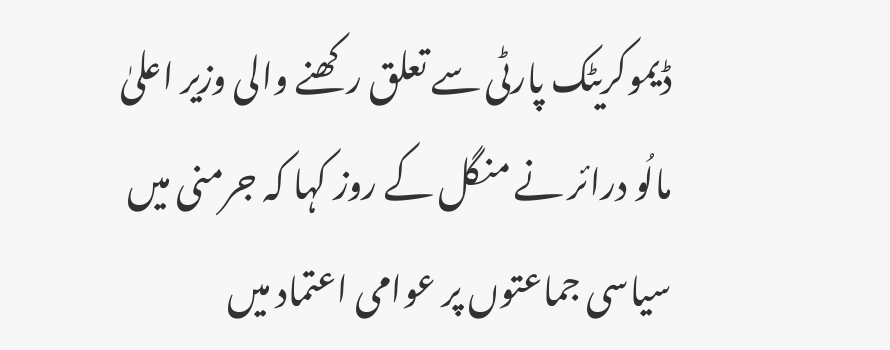ڈیموکریٹک پارٹی سے تعلق رکھنے والی وزیر اعلیٰ مالُو درائر نے منگل کے روز کہا کہ جرمنی میں سیاسی جماعتوں پر عوامی اعتماد میں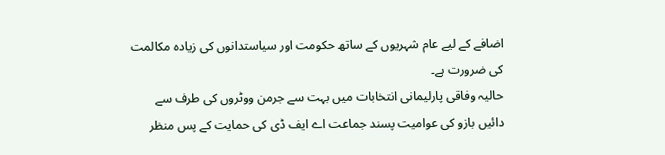اضافے کے لیے عام شہریوں کے ساتھ حکومت اور سیاستدانوں کی زیادہ مکالمت کی ضرورت ہے۔
حالیہ وفاقی پارلیمانی انتخابات میں بہت سے جرمن ووٹروں کی طرف سے دائیں بازو کی عوامیت پسند جماعت اے ایف ڈی کی حمایت کے پس منظر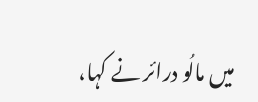میں مالُو درائر نے کہا،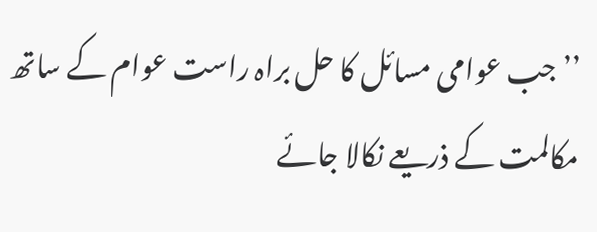’’جب عوامی مسائل کا حل براہ راست عوام کے ساتھ مکالمت کے ذریعے نکالا جائے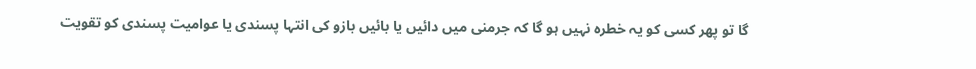گا تو پھر کسی کو یہ خطرہ نہیں ہو گا کہ جرمنی میں دائیں یا بائیں بازو کی انتہا پسندی یا عوامیت پسندی کو تقویت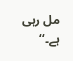مل رہی ہے۔‘‘